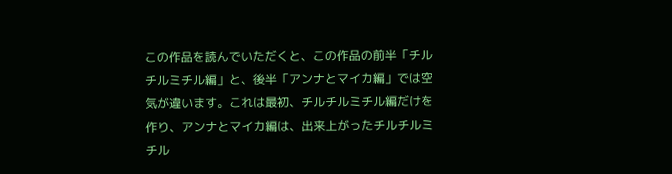この作品を読んでいただくと、この作品の前半「チルチルミチル編」と、後半「アンナとマイカ編」では空気が違います。これは最初、チルチルミチル編だけを作り、アンナとマイカ編は、出来上がったチルチルミチル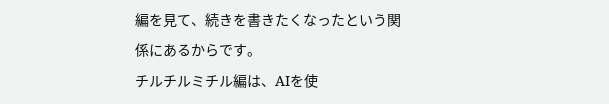編を見て、続きを書きたくなったという関係にあるからです。
チルチルミチル編は、AIを使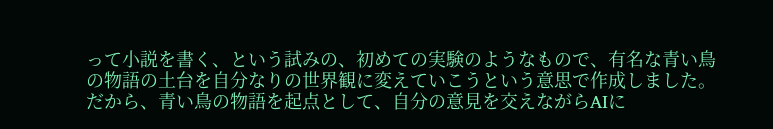って小説を書く、という試みの、初めての実験のようなもので、有名な青い鳥の物語の土台を自分なりの世界観に変えていこうという意思で作成しました。
だから、青い鳥の物語を起点として、自分の意見を交えながらAIに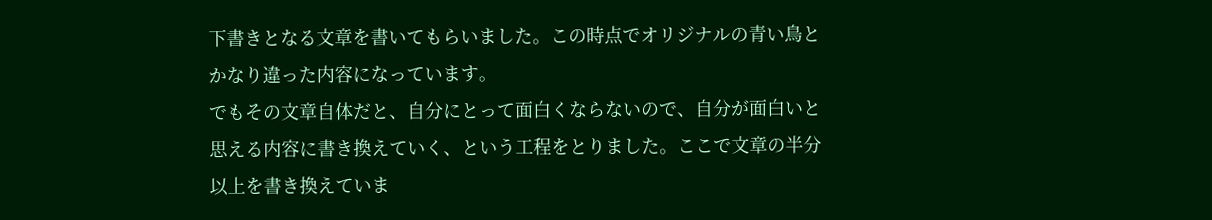下書きとなる文章を書いてもらいました。この時点でオリジナルの青い鳥とかなり違った内容になっています。
でもその文章自体だと、自分にとって面白くならないので、自分が面白いと思える内容に書き換えていく、という工程をとりました。ここで文章の半分以上を書き換えていま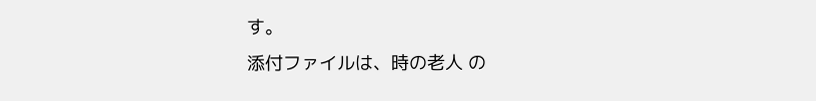す。
添付ファイルは、時の老人 の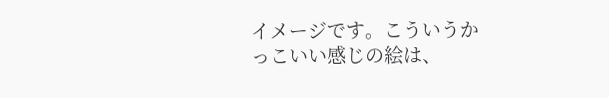イメージです。こういうかっこいい感じの絵は、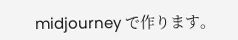midjourney で作ります。